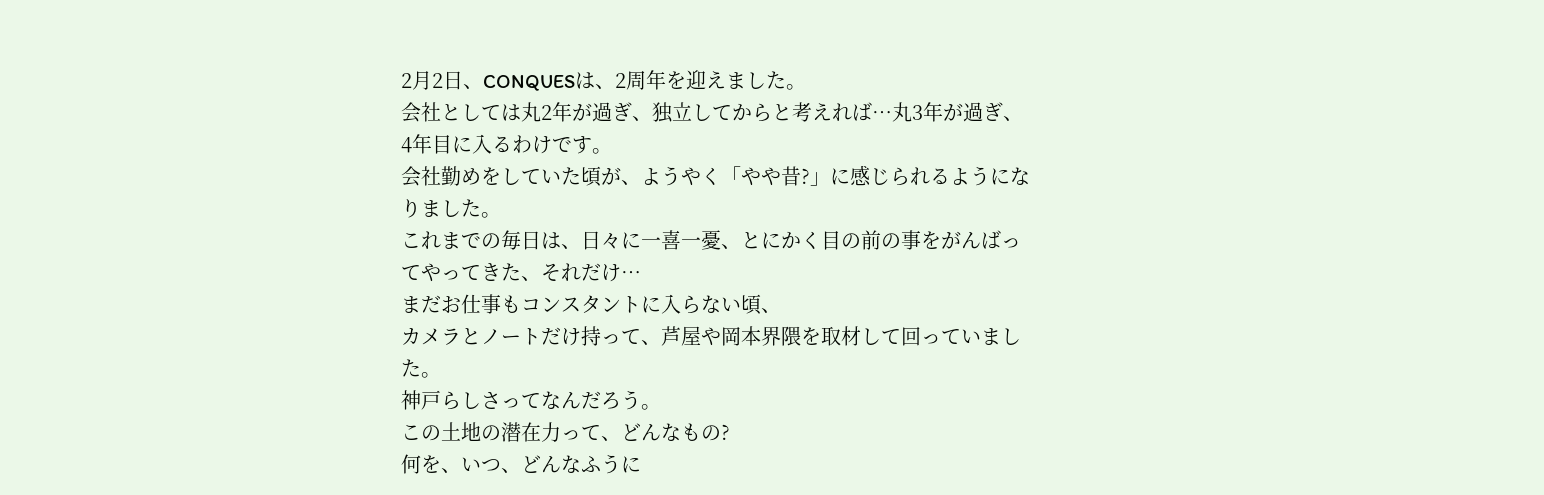2月2日、CONQUESは、2周年を迎えました。
会社としては丸2年が過ぎ、独立してからと考えれば…丸3年が過ぎ、4年目に入るわけです。
会社勤めをしていた頃が、ようやく「やや昔?」に感じられるようになりました。
これまでの毎日は、日々に一喜一憂、とにかく目の前の事をがんばってやってきた、それだけ…
まだお仕事もコンスタントに入らない頃、
カメラとノートだけ持って、芦屋や岡本界隈を取材して回っていました。
神戸らしさってなんだろう。
この土地の潜在力って、どんなもの?
何を、いつ、どんなふうに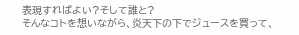表現すればよい?そして誰と?
そんなコトを想いながら、炎天下の下でジュースを買って、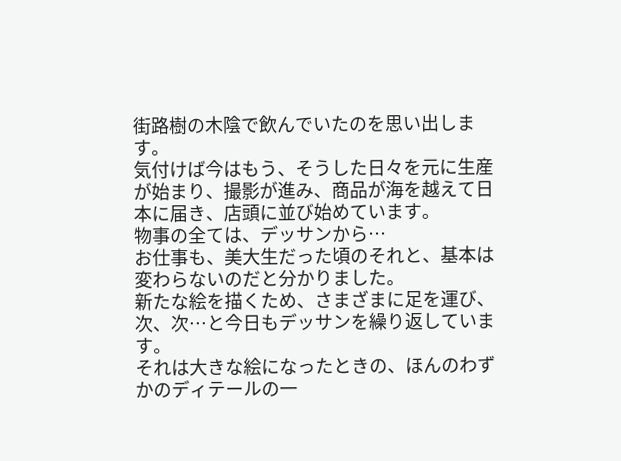街路樹の木陰で飲んでいたのを思い出します。
気付けば今はもう、そうした日々を元に生産が始まり、撮影が進み、商品が海を越えて日本に届き、店頭に並び始めています。
物事の全ては、デッサンから…
お仕事も、美大生だった頃のそれと、基本は変わらないのだと分かりました。
新たな絵を描くため、さまざまに足を運び、
次、次…と今日もデッサンを繰り返しています。
それは大きな絵になったときの、ほんのわずかのディテールの一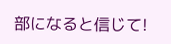部になると信じて!